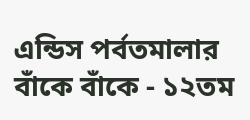এন্ডিস পর্বতমালার বাঁকে বাঁকে - ১২তম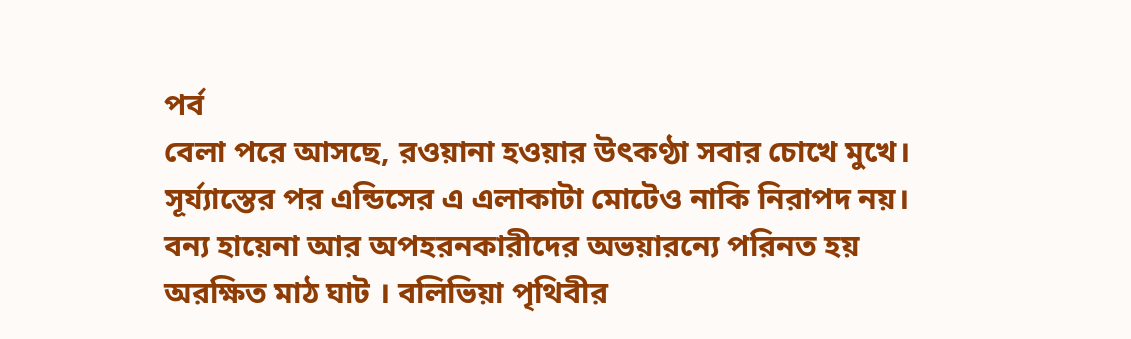পর্ব
বেলা পরে আসছে, রওয়ানা হওয়ার উৎকণ্ঠা সবার চোখে মুখে। সূর্য্যাস্তের পর এন্ডিসের এ এলাকাটা মোটেও নাকি নিরাপদ নয়। বন্য হায়েনা আর অপহরনকারীদের অভয়ারন্যে পরিনত হয় অরক্ষিত মাঠ ঘাট । বলিভিয়া পৃথিবীর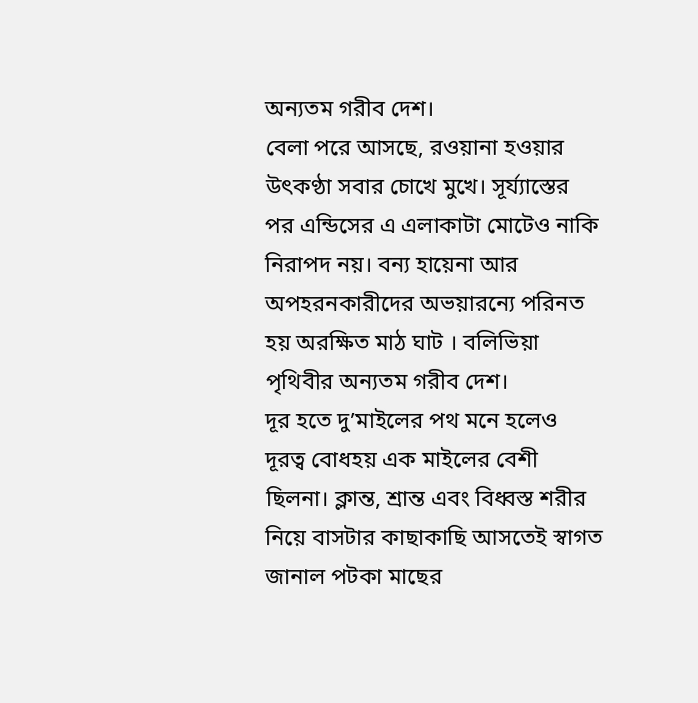অন্যতম গরীব দেশ।
বেলা পরে আসছে, রওয়ানা হওয়ার উৎকণ্ঠা সবার চোখে মুখে। সূর্য্যাস্তের পর এন্ডিসের এ এলাকাটা মোটেও নাকি নিরাপদ নয়। বন্য হায়েনা আর অপহরনকারীদের অভয়ারন্যে পরিনত হয় অরক্ষিত মাঠ ঘাট । বলিভিয়া পৃথিবীর অন্যতম গরীব দেশ।
দূর হতে দু’মাইলের পথ মনে হলেও দূরত্ব বোধহয় এক মাইলের বেশী ছিলনা। ক্লান্ত, শ্রান্ত এবং বিধ্বস্ত শরীর নিয়ে বাসটার কাছাকাছি আসতেই স্বাগত জানাল পটকা মাছের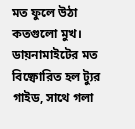মত ফুলে উঠা কতগুলো মুখ। ডায়নামাইটের মত বিষ্ফোরিত হল ট্যুর গাইড, সাথে গলা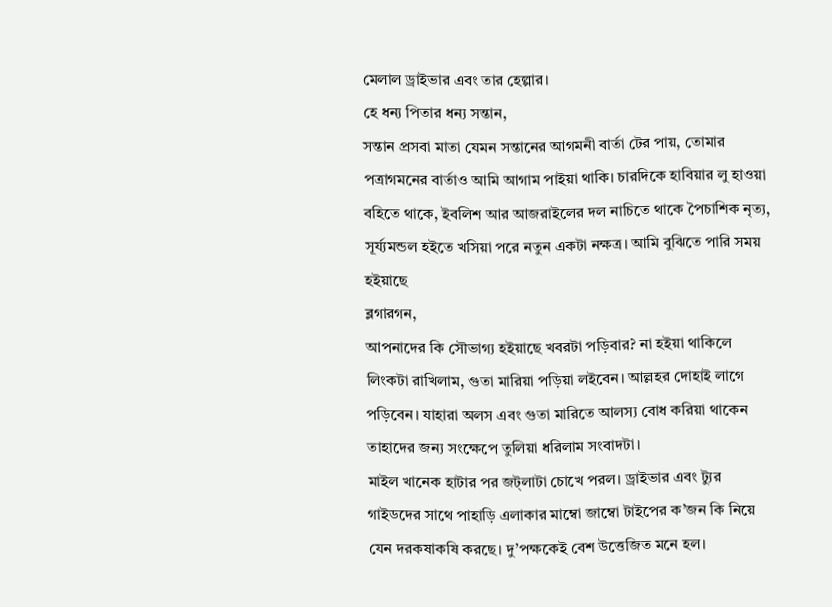মেলাল ড্রাইভার এবং তার হেল্পার।
হে ধন্য পিতার ধন্য সন্তান,
সন্তান প্রসবা মাতা যেমন সন্তানের আগমনী বার্তা টের পায়, তোমার পত্রাগমনের বার্তাও আমি আগাম পাইয়া থাকি। চারদিকে হাবিয়ার লু হাওয়া বহিতে থাকে, ইবলিশ আর আজরাইলের দল নাচিতে থাকে পৈচাশিক নৃত্য, সূর্য্যমন্ডল হইতে খসিয়া পরে নতুন একটা নক্ষত্র। আমি বুঝিতে পারি সময় হইয়াছে
ব্লগারগন,
আপনাদের কি সৌভাগ্য হইয়াছে খবরটা পড়িবার? না হইয়া থাকিলে লিংকটা রাখিলাম, গুতা মারিয়া পড়িয়া লইবেন। আল্লহর দোহাই লাগে পড়িবেন। যাহারা অলস এবং গুতা মারিতে আলস্য বোধ করিয়া থাকেন তাহাদের জন্য সংক্ষেপে তুলিয়া ধরিলাম সংবাদটা।
মাইল খানেক হাটার পর জট্লাটা চোখে পরল। ড্রাইভার এবং ট্যুর গাইডদের সাথে পাহাড়ি এলাকার মাম্বো জাম্বো টাইপের ক’জন কি নিয়ে যেন দরকষাকষি করছে। দু’পক্ষকেই বেশ উত্তেজিত মনে হল।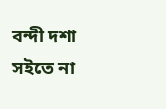বন্দী দশা সইতে না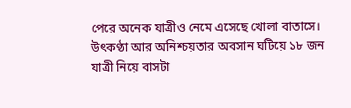পেরে অনেক যাত্রীও নেমে এসেছে খোলা বাতাসে।
উৎকণ্ঠা আর অনিশ্চয়তার অবসান ঘটিয়ে ১৮ জন যাত্রী নিয়ে বাসটা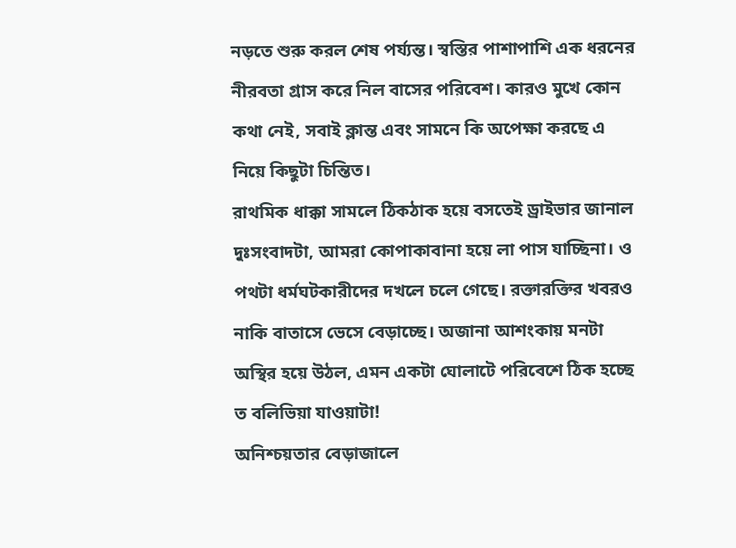নড়তে শুরু করল শেষ পর্য্যন্ত। স্বস্তির পাশাপাশি এক ধরনের নীরবতা গ্রাস করে নিল বাসের পরিবেশ। কারও মুখে কোন কথা নেই, সবাই ক্লান্ত এবং সামনে কি অপেক্ষা করছে এ নিয়ে কিছুটা চিন্তিত।
রাথমিক ধাক্কা সামলে ঠিকঠাক হয়ে বসতেই ড্রাইভার জানাল দুঃসংবাদটা, আমরা কোপাকাবানা হয়ে লা পাস যাচ্ছিনা। ও পথটা ধর্মঘটকারীদের দখলে চলে গেছে। রক্তারক্তির খবরও নাকি বাতাসে ভেসে বেড়াচ্ছে। অজানা আশংকায় মনটা অস্থির হয়ে উঠল, এমন একটা ঘোলাটে পরিবেশে ঠিক হচ্ছে ত বলিভিয়া যাওয়াটা!
অনিশ্চয়তার বেড়াজালে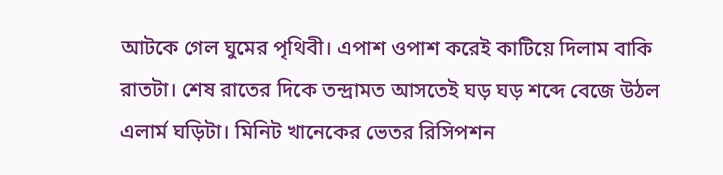আটকে গেল ঘুমের পৃথিবী। এপাশ ওপাশ করেই কাটিয়ে দিলাম বাকি রাতটা। শেষ রাতের দিকে তন্দ্রামত আসতেই ঘড় ঘড় শব্দে বেজে উঠল এলার্ম ঘড়িটা। মিনিট খানেকের ভেতর রিসিপশন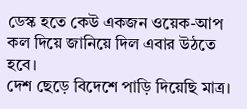ডেস্ক হতে কেউ একজন ওয়েক-আপ কল দিয়ে জানিয়ে দিল এবার উঠতে হবে।
দেশ ছেড়ে বিদেশে পাড়ি দিয়েছি মাত্র।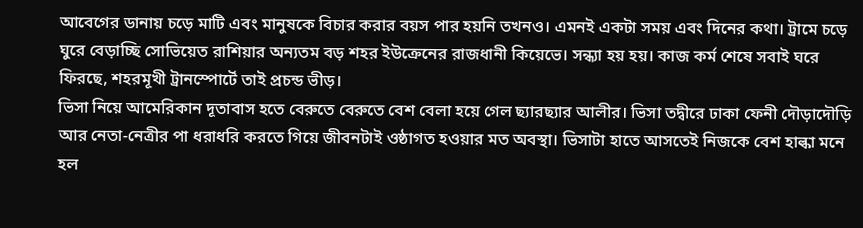আবেগের ডানায় চড়ে মাটি এবং মানুষকে বিচার করার বয়স পার হয়নি তখনও। এমনই একটা সময় এবং দিনের কথা। ট্রামে চড়ে ঘুরে বেড়াচ্ছি সোভিয়েত রাশিয়ার অন্যতম বড় শহর ইউক্রেনের রাজধানী কিয়েভে। সন্ধ্যা হয় হয়। কাজ কর্ম শেষে সবাই ঘরে ফিরছে, শহরমূখী ট্রানস্পোর্টে তাই প্রচন্ড ভীড়।
ভিসা নিয়ে আমেরিকান দূতাবাস হতে বেরুতে বেরুতে বেশ বেলা হয়ে গেল ছ্যারছ্যার আলীর। ভিসা তদ্বীরে ঢাকা ফেনী দৌড়াদৌড়ি আর নেতা-নেত্রীর পা ধরাধরি করতে গিয়ে জীবনটাই ওষ্ঠাগত হওয়ার মত অবস্থা। ভিসাটা হাতে আসতেই নিজকে বেশ হাল্কা মনে হল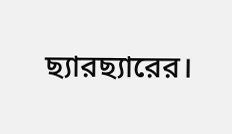ছ্যারছ্যারের।